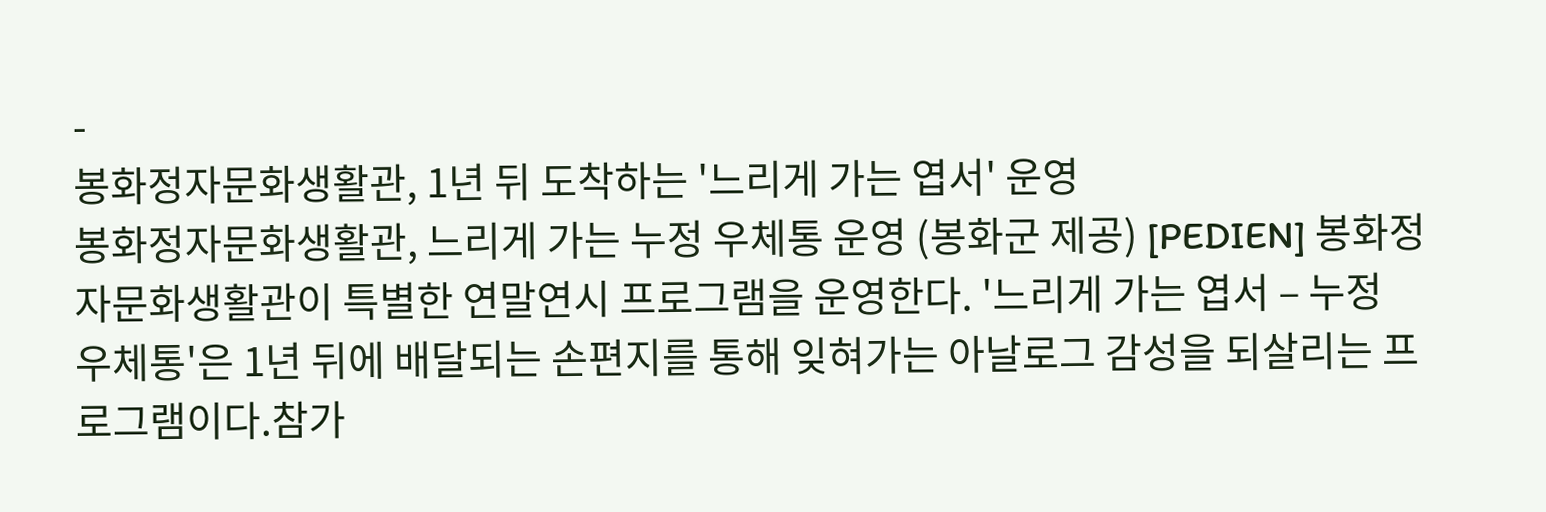-
봉화정자문화생활관, 1년 뒤 도착하는 '느리게 가는 엽서' 운영
봉화정자문화생활관, 느리게 가는 누정 우체통 운영 (봉화군 제공) [PEDIEN] 봉화정자문화생활관이 특별한 연말연시 프로그램을 운영한다. '느리게 가는 엽서 – 누정 우체통'은 1년 뒤에 배달되는 손편지를 통해 잊혀가는 아날로그 감성을 되살리는 프로그램이다.참가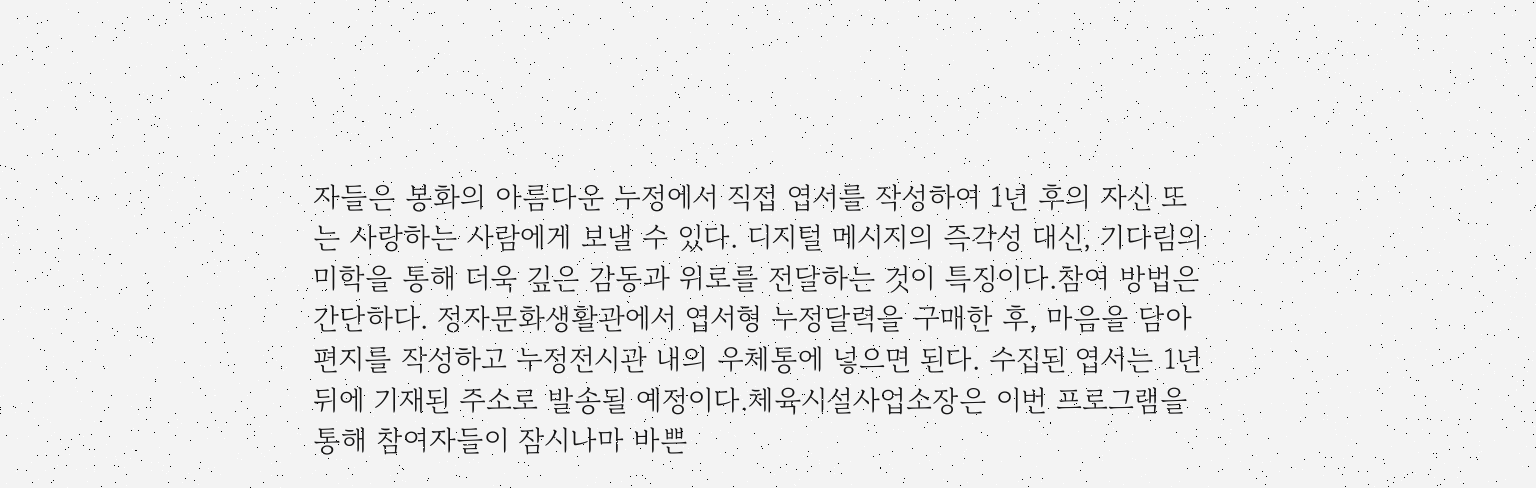자들은 봉화의 아름다운 누정에서 직접 엽서를 작성하여 1년 후의 자신 또는 사랑하는 사람에게 보낼 수 있다. 디지털 메시지의 즉각성 대신, 기다림의 미학을 통해 더욱 깊은 감동과 위로를 전달하는 것이 특징이다.참여 방법은 간단하다. 정자문화생활관에서 엽서형 누정달력을 구매한 후, 마음을 담아 편지를 작성하고 누정전시관 내의 우체통에 넣으면 된다. 수집된 엽서는 1년 뒤에 기재된 주소로 발송될 예정이다.체육시설사업소장은 이번 프로그램을 통해 참여자들이 잠시나마 바쁜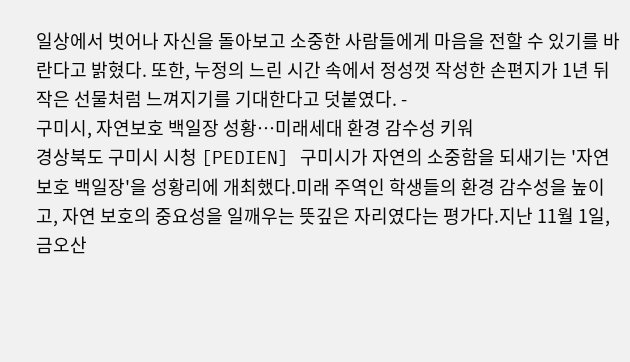일상에서 벗어나 자신을 돌아보고 소중한 사람들에게 마음을 전할 수 있기를 바란다고 밝혔다. 또한, 누정의 느린 시간 속에서 정성껏 작성한 손편지가 1년 뒤 작은 선물처럼 느껴지기를 기대한다고 덧붙였다. -
구미시, 자연보호 백일장 성황…미래세대 환경 감수성 키워
경상북도 구미시 시청 [PEDIEN] 구미시가 자연의 소중함을 되새기는 '자연보호 백일장'을 성황리에 개최했다.미래 주역인 학생들의 환경 감수성을 높이고, 자연 보호의 중요성을 일깨우는 뜻깊은 자리였다는 평가다.지난 11월 1일, 금오산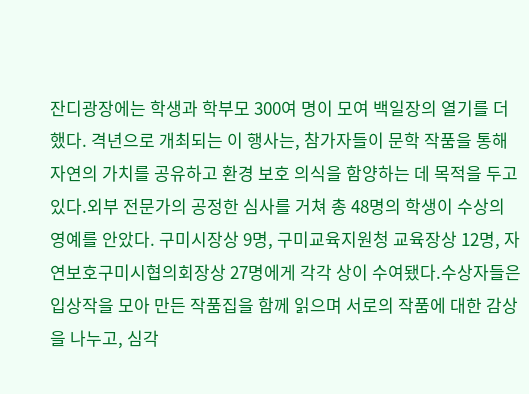잔디광장에는 학생과 학부모 300여 명이 모여 백일장의 열기를 더했다. 격년으로 개최되는 이 행사는, 참가자들이 문학 작품을 통해 자연의 가치를 공유하고 환경 보호 의식을 함양하는 데 목적을 두고 있다.외부 전문가의 공정한 심사를 거쳐 총 48명의 학생이 수상의 영예를 안았다. 구미시장상 9명, 구미교육지원청 교육장상 12명, 자연보호구미시협의회장상 27명에게 각각 상이 수여됐다.수상자들은 입상작을 모아 만든 작품집을 함께 읽으며 서로의 작품에 대한 감상을 나누고, 심각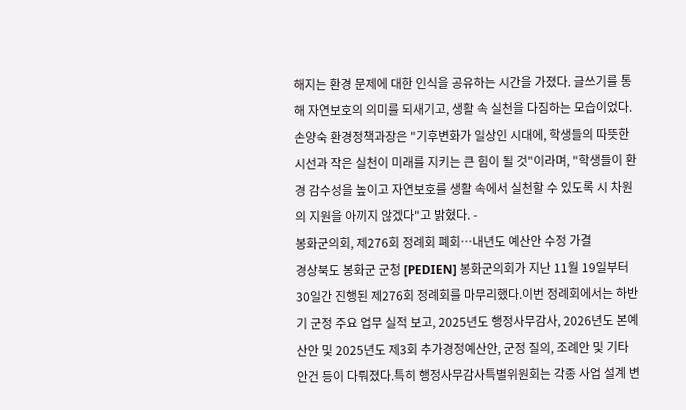해지는 환경 문제에 대한 인식을 공유하는 시간을 가졌다. 글쓰기를 통해 자연보호의 의미를 되새기고, 생활 속 실천을 다짐하는 모습이었다.손양숙 환경정책과장은 "기후변화가 일상인 시대에, 학생들의 따뜻한 시선과 작은 실천이 미래를 지키는 큰 힘이 될 것"이라며, "학생들이 환경 감수성을 높이고 자연보호를 생활 속에서 실천할 수 있도록 시 차원의 지원을 아끼지 않겠다"고 밝혔다. -
봉화군의회, 제276회 정례회 폐회…내년도 예산안 수정 가결
경상북도 봉화군 군청 [PEDIEN] 봉화군의회가 지난 11월 19일부터 30일간 진행된 제276회 정례회를 마무리했다.이번 정례회에서는 하반기 군정 주요 업무 실적 보고, 2025년도 행정사무감사, 2026년도 본예산안 및 2025년도 제3회 추가경정예산안, 군정 질의, 조례안 및 기타 안건 등이 다뤄졌다.특히 행정사무감사특별위원회는 각종 사업 설계 변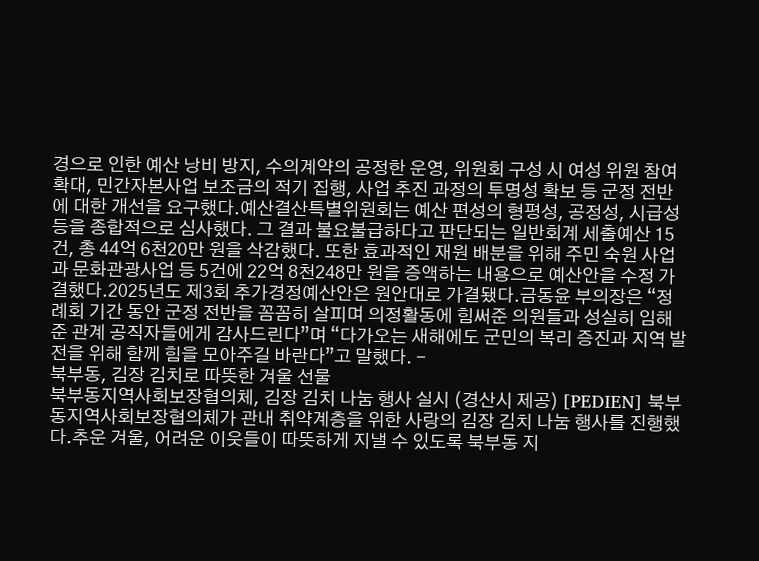경으로 인한 예산 낭비 방지, 수의계약의 공정한 운영, 위원회 구성 시 여성 위원 참여 확대, 민간자본사업 보조금의 적기 집행, 사업 추진 과정의 투명성 확보 등 군정 전반에 대한 개선을 요구했다.예산결산특별위원회는 예산 편성의 형평성, 공정성, 시급성 등을 종합적으로 심사했다. 그 결과 불요불급하다고 판단되는 일반회계 세출예산 15건, 총 44억 6천20만 원을 삭감했다. 또한 효과적인 재원 배분을 위해 주민 숙원 사업과 문화관광사업 등 5건에 22억 8천248만 원을 증액하는 내용으로 예산안을 수정 가결했다.2025년도 제3회 추가경정예산안은 원안대로 가결됐다.금동윤 부의장은 “정례회 기간 동안 군정 전반을 꼼꼼히 살피며 의정활동에 힘써준 의원들과 성실히 임해준 관계 공직자들에게 감사드린다”며 “다가오는 새해에도 군민의 복리 증진과 지역 발전을 위해 함께 힘을 모아주길 바란다”고 말했다. -
북부동, 김장 김치로 따뜻한 겨울 선물
북부동지역사회보장협의체, 김장 김치 나눔 행사 실시 (경산시 제공) [PEDIEN] 북부동지역사회보장협의체가 관내 취약계층을 위한 사랑의 김장 김치 나눔 행사를 진행했다.추운 겨울, 어려운 이웃들이 따뜻하게 지낼 수 있도록 북부동 지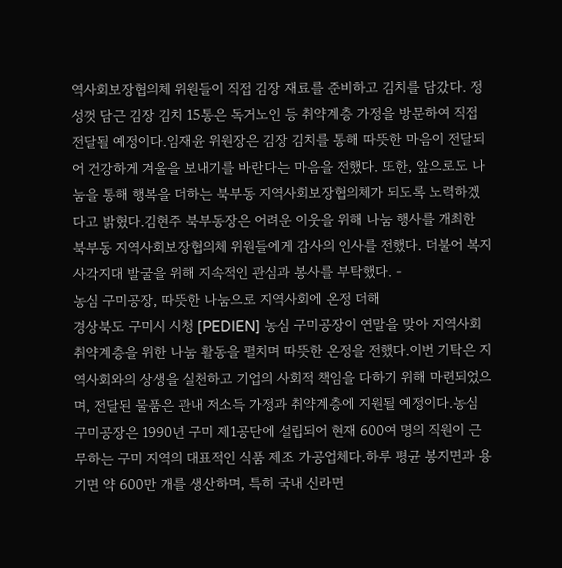역사회보장협의체 위원들이 직접 김장 재료를 준비하고 김치를 담갔다. 정성껏 담근 김장 김치 15통은 독거노인 등 취약계층 가정을 방문하여 직접 전달될 예정이다.임재윤 위원장은 김장 김치를 통해 따뜻한 마음이 전달되어 건강하게 겨울을 보내기를 바란다는 마음을 전했다. 또한, 앞으로도 나눔을 통해 행복을 더하는 북부동 지역사회보장협의체가 되도록 노력하겠다고 밝혔다.김현주 북부동장은 어려운 이웃을 위해 나눔 행사를 개최한 북부동 지역사회보장협의체 위원들에게 감사의 인사를 전했다. 더불어 복지 사각지대 발굴을 위해 지속적인 관심과 봉사를 부탁했다. -
농심 구미공장, 따뜻한 나눔으로 지역사회에 온정 더해
경상북도 구미시 시청 [PEDIEN] 농심 구미공장이 연말을 맞아 지역사회 취약계층을 위한 나눔 활동을 펼치며 따뜻한 온정을 전했다.이번 기탁은 지역사회와의 상생을 실천하고 기업의 사회적 책임을 다하기 위해 마련되었으며, 전달된 물품은 관내 저소득 가정과 취약계층에 지원될 예정이다.농심 구미공장은 1990년 구미 제1공단에 설립되어 현재 600여 명의 직원이 근무하는 구미 지역의 대표적인 식품 제조 가공업체다.하루 평균 봉지면과 용기면 약 600만 개를 생산하며, 특히 국내 신라면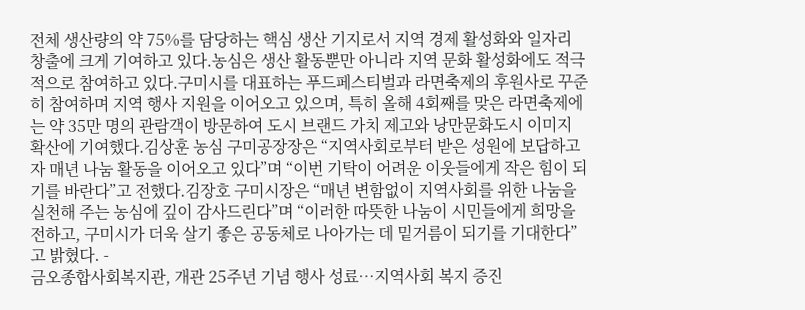전체 생산량의 약 75%를 담당하는 핵심 생산 기지로서 지역 경제 활성화와 일자리 창출에 크게 기여하고 있다.농심은 생산 활동뿐만 아니라 지역 문화 활성화에도 적극적으로 참여하고 있다.구미시를 대표하는 푸드페스티벌과 라면축제의 후원사로 꾸준히 참여하며 지역 행사 지원을 이어오고 있으며, 특히 올해 4회째를 맞은 라면축제에는 약 35만 명의 관람객이 방문하여 도시 브랜드 가치 제고와 낭만문화도시 이미지 확산에 기여했다.김상훈 농심 구미공장장은 “지역사회로부터 받은 성원에 보답하고자 매년 나눔 활동을 이어오고 있다”며 “이번 기탁이 어려운 이웃들에게 작은 힘이 되기를 바란다”고 전했다.김장호 구미시장은 “매년 변함없이 지역사회를 위한 나눔을 실천해 주는 농심에 깊이 감사드린다”며 “이러한 따뜻한 나눔이 시민들에게 희망을 전하고, 구미시가 더욱 살기 좋은 공동체로 나아가는 데 밑거름이 되기를 기대한다”고 밝혔다. -
금오종합사회복지관, 개관 25주년 기념 행사 성료…지역사회 복지 증진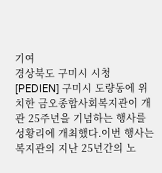기여
경상북도 구미시 시청 [PEDIEN] 구미시 도량동에 위치한 금오종합사회복지관이 개관 25주년을 기념하는 행사를 성황리에 개최했다.이번 행사는 복지관의 지난 25년간의 노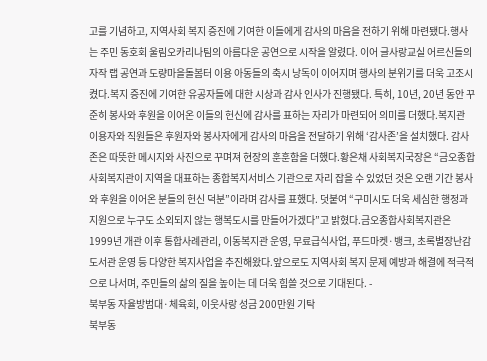고를 기념하고, 지역사회 복지 증진에 기여한 이들에게 감사의 마음을 전하기 위해 마련됐다.행사는 주민 동호회 울림오카리나팀의 아름다운 공연으로 시작을 알렸다. 이어 글사랑교실 어르신들의 자작 랩 공연과 도량마을돌봄터 이용 아동들의 축시 낭독이 이어지며 행사의 분위기를 더욱 고조시켰다.복지 증진에 기여한 유공자들에 대한 시상과 감사 인사가 진행됐다. 특히, 10년, 20년 동안 꾸준히 봉사와 후원을 이어온 이들의 헌신에 감사를 표하는 자리가 마련되어 의미를 더했다.복지관 이용자와 직원들은 후원자와 봉사자에게 감사의 마음을 전달하기 위해 ‘감사존’을 설치했다. 감사존은 따뜻한 메시지와 사진으로 꾸며져 현장의 훈훈함을 더했다.황은채 사회복지국장은 “금오종합사회복지관이 지역을 대표하는 종합복지서비스 기관으로 자리 잡을 수 있었던 것은 오랜 기간 봉사와 후원을 이어온 분들의 헌신 덕분”이라며 감사를 표했다. 덧붙여 “구미시도 더욱 세심한 행정과 지원으로 누구도 소외되지 않는 행복도시를 만들어가겠다”고 밝혔다.금오종합사회복지관은 1999년 개관 이후 통합사례관리, 이동복지관 운영, 무료급식사업, 푸드마켓·뱅크, 초록별장난감도서관 운영 등 다양한 복지사업을 추진해왔다.앞으로도 지역사회 복지 문제 예방과 해결에 적극적으로 나서며, 주민들의 삶의 질을 높이는 데 더욱 힘쓸 것으로 기대된다. -
북부동 자율방범대·체육회, 이웃사랑 성금 200만원 기탁
북부동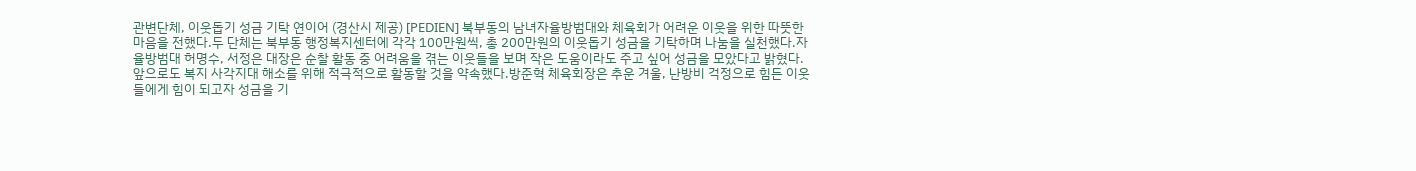관변단체, 이웃돕기 성금 기탁 연이어 (경산시 제공) [PEDIEN] 북부동의 남녀자율방범대와 체육회가 어려운 이웃을 위한 따뜻한 마음을 전했다.두 단체는 북부동 행정복지센터에 각각 100만원씩, 총 200만원의 이웃돕기 성금을 기탁하며 나눔을 실천했다.자율방범대 허명수, 서정은 대장은 순찰 활동 중 어려움을 겪는 이웃들을 보며 작은 도움이라도 주고 싶어 성금을 모았다고 밝혔다. 앞으로도 복지 사각지대 해소를 위해 적극적으로 활동할 것을 약속했다.방준혁 체육회장은 추운 겨울, 난방비 걱정으로 힘든 이웃들에게 힘이 되고자 성금을 기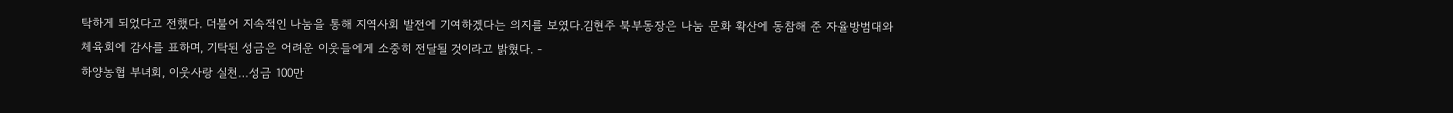탁하게 되었다고 전했다. 더불어 지속적인 나눔을 통해 지역사회 발전에 기여하겠다는 의지를 보였다.김현주 북부동장은 나눔 문화 확산에 동참해 준 자율방범대와 체육회에 감사를 표하며, 기탁된 성금은 어려운 이웃들에게 소중히 전달될 것이라고 밝혔다. -
하양농협 부녀회, 이웃사랑 실천…성금 100만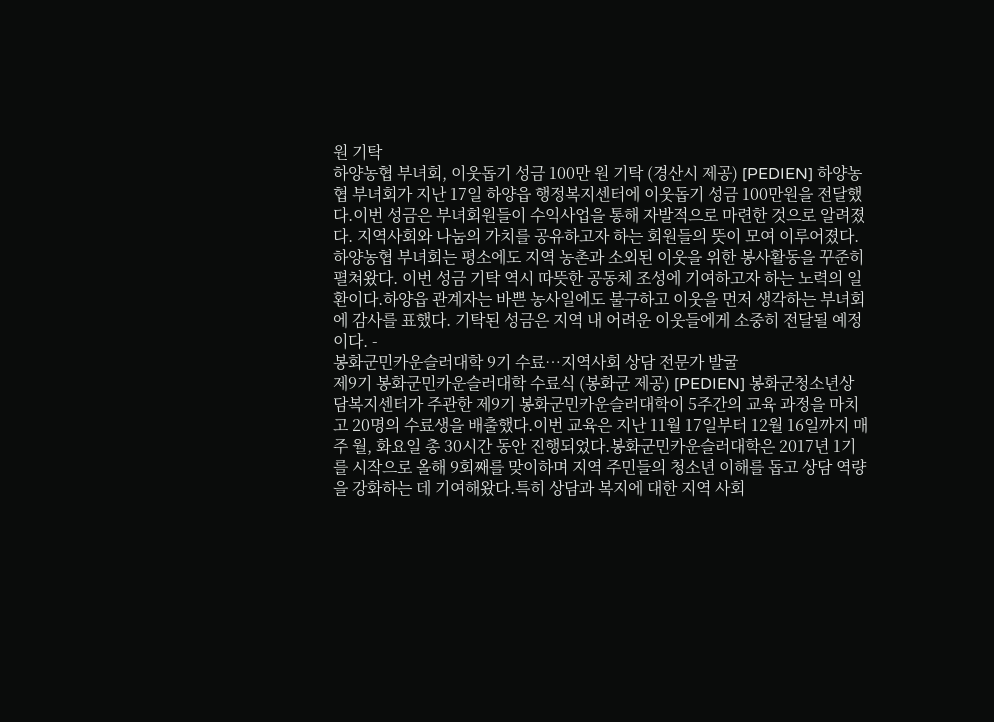원 기탁
하양농협 부녀회, 이웃돕기 성금 100만 원 기탁 (경산시 제공) [PEDIEN] 하양농협 부녀회가 지난 17일 하양읍 행정복지센터에 이웃돕기 성금 100만원을 전달했다.이번 성금은 부녀회원들이 수익사업을 통해 자발적으로 마련한 것으로 알려졌다. 지역사회와 나눔의 가치를 공유하고자 하는 회원들의 뜻이 모여 이루어졌다.하양농협 부녀회는 평소에도 지역 농촌과 소외된 이웃을 위한 봉사활동을 꾸준히 펼쳐왔다. 이번 성금 기탁 역시 따뜻한 공동체 조성에 기여하고자 하는 노력의 일환이다.하양읍 관계자는 바쁜 농사일에도 불구하고 이웃을 먼저 생각하는 부녀회에 감사를 표했다. 기탁된 성금은 지역 내 어려운 이웃들에게 소중히 전달될 예정이다. -
봉화군민카운슬러대학 9기 수료…지역사회 상담 전문가 발굴
제9기 봉화군민카운슬러대학 수료식 (봉화군 제공) [PEDIEN] 봉화군청소년상담복지센터가 주관한 제9기 봉화군민카운슬러대학이 5주간의 교육 과정을 마치고 20명의 수료생을 배출했다.이번 교육은 지난 11월 17일부터 12월 16일까지 매주 월, 화요일 총 30시간 동안 진행되었다.봉화군민카운슬러대학은 2017년 1기를 시작으로 올해 9회째를 맞이하며 지역 주민들의 청소년 이해를 돕고 상담 역량을 강화하는 데 기여해왔다.특히 상담과 복지에 대한 지역 사회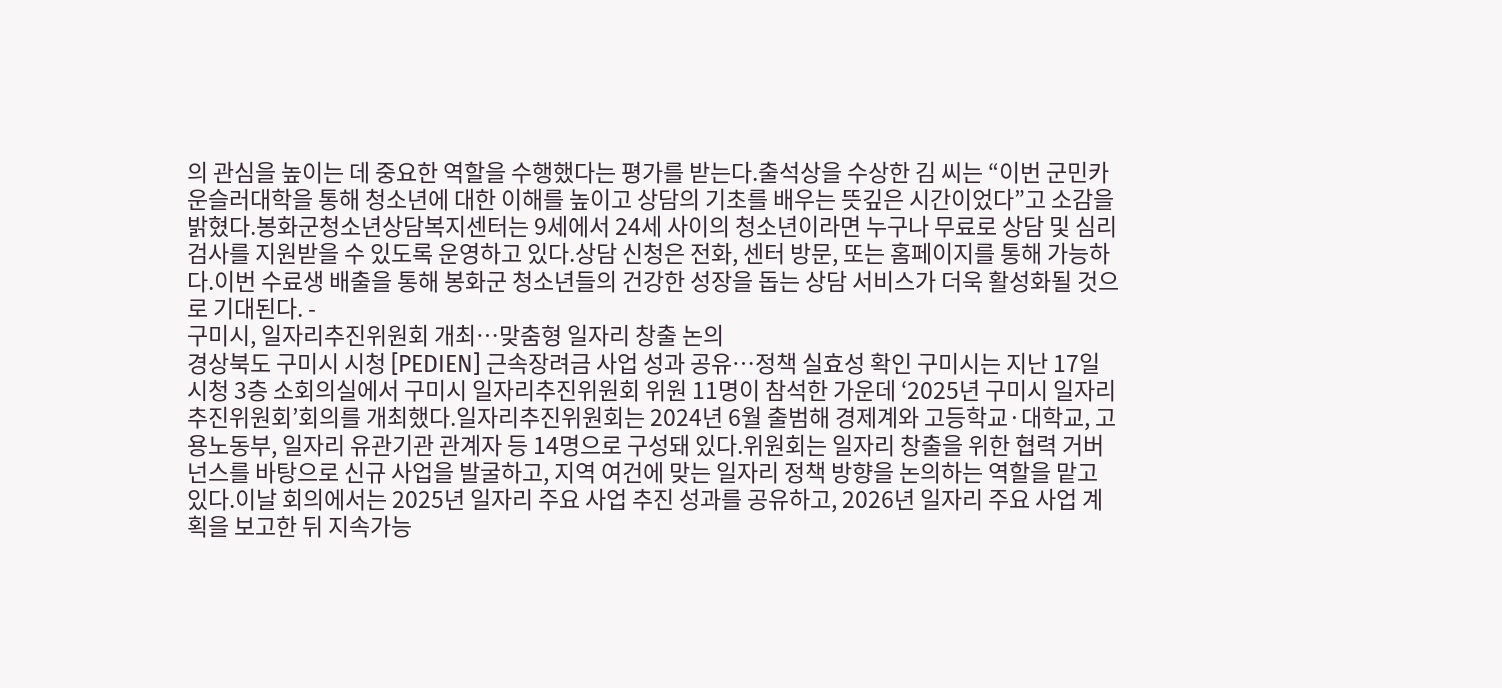의 관심을 높이는 데 중요한 역할을 수행했다는 평가를 받는다.출석상을 수상한 김 씨는 “이번 군민카운슬러대학을 통해 청소년에 대한 이해를 높이고 상담의 기초를 배우는 뜻깊은 시간이었다”고 소감을 밝혔다.봉화군청소년상담복지센터는 9세에서 24세 사이의 청소년이라면 누구나 무료로 상담 및 심리 검사를 지원받을 수 있도록 운영하고 있다.상담 신청은 전화, 센터 방문, 또는 홈페이지를 통해 가능하다.이번 수료생 배출을 통해 봉화군 청소년들의 건강한 성장을 돕는 상담 서비스가 더욱 활성화될 것으로 기대된다. -
구미시, 일자리추진위원회 개최…맞춤형 일자리 창출 논의
경상북도 구미시 시청 [PEDIEN] 근속장려금 사업 성과 공유…정책 실효성 확인 구미시는 지난 17일 시청 3층 소회의실에서 구미시 일자리추진위원회 위원 11명이 참석한 가운데 ‘2025년 구미시 일자리추진위원회’회의를 개최했다.일자리추진위원회는 2024년 6월 출범해 경제계와 고등학교·대학교, 고용노동부, 일자리 유관기관 관계자 등 14명으로 구성돼 있다.위원회는 일자리 창출을 위한 협력 거버넌스를 바탕으로 신규 사업을 발굴하고, 지역 여건에 맞는 일자리 정책 방향을 논의하는 역할을 맡고 있다.이날 회의에서는 2025년 일자리 주요 사업 추진 성과를 공유하고, 2026년 일자리 주요 사업 계획을 보고한 뒤 지속가능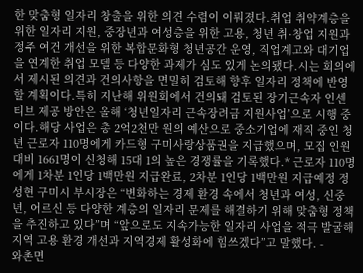한 맞춤형 일자리 창출을 위한 의견 수렴이 이뤄졌다.취업 취약계층을 위한 일자리 지원, 중장년과 여성층을 위한 고용, 청년 취·창업 지원과 정주 여건 개선을 위한 복합문화형 청년공간 운영, 직업계고와 대기업을 연계한 취업 모델 등 다양한 과제가 심도 있게 논의됐다.시는 회의에서 제시된 의견과 건의사항을 면밀히 검토해 향후 일자리 정책에 반영할 계획이다.특히 지난해 위원회에서 건의돼 검토된 장기근속자 인센티브 제공 방안은 올해 ‘청년일자리 근속장려금 지원사업’으로 시행 중이다.해당 사업은 총 2억2천만 원의 예산으로 중소기업에 재직 중인 청년 근로자 110명에게 카드형 구미사랑상품권을 지급했으며, 모집 인원 대비 1661명이 신청해 15대 1의 높은 경쟁률을 기록했다.* 근로자 110명에게 1차분 1인당 1백만원 지급완료, 2차분 1인당 1백만원 지급예정 정성현 구미시 부시장은 “변화하는 경제 환경 속에서 청년과 여성, 신중년, 어르신 등 다양한 계층의 일자리 문제를 해결하기 위해 맞춤형 정책을 추진하고 있다”며 “앞으로도 지속가능한 일자리 사업을 적극 발굴해 지역 고용 환경 개선과 지역경제 활성화에 힘쓰겠다”고 말했다. -
와촌면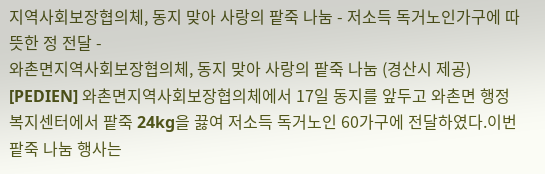지역사회보장협의체, 동지 맞아 사랑의 팥죽 나눔 - 저소득 독거노인가구에 따뜻한 정 전달 -
와촌면지역사회보장협의체, 동지 맞아 사랑의 팥죽 나눔 (경산시 제공) [PEDIEN] 와촌면지역사회보장협의체에서 17일 동지를 앞두고 와촌면 행정복지센터에서 팥죽 24kg을 끓여 저소득 독거노인 60가구에 전달하였다.이번 팥죽 나눔 행사는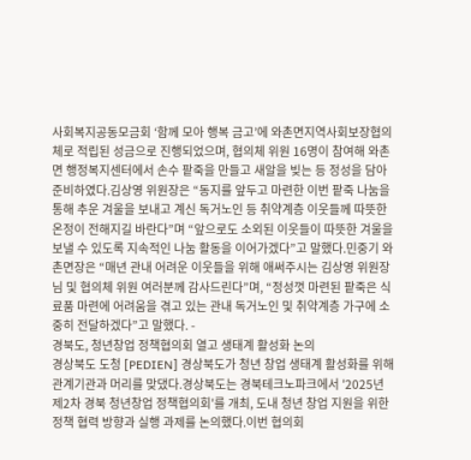사회복지공동모금회 ‘함께 모아 행복 금고’에 와촌면지역사회보장협의체로 적립된 성금으로 진행되었으며, 협의체 위원 16명이 참여해 와촌면 행정복지센터에서 손수 팥죽을 만들고 새알을 빚는 등 정성을 담아 준비하였다.김상영 위원장은 “동지를 앞두고 마련한 이번 팥죽 나눔을 통해 추운 겨울을 보내고 계신 독거노인 등 취약계층 이웃들께 따뜻한 온정이 전해지길 바란다”며 “앞으로도 소외된 이웃들이 따뜻한 겨울을 보낼 수 있도록 지속적인 나눔 활동을 이어가겠다”고 말했다.민중기 와촌면장은 “매년 관내 어려운 이웃들을 위해 애써주시는 김상영 위원장님 및 협의체 위원 여러분께 감사드린다”며, “정성껏 마련된 팥죽은 식료품 마련에 어려움을 겪고 있는 관내 독거노인 및 취약계층 가구에 소중히 전달하겠다”고 말했다. -
경북도, 청년창업 정책협의회 열고 생태계 활성화 논의
경상북도 도청 [PEDIEN] 경상북도가 청년 창업 생태계 활성화를 위해 관계기관과 머리를 맞댔다.경상북도는 경북테크노파크에서 '2025년 제2차 경북 청년창업 정책협의회'를 개최, 도내 청년 창업 지원을 위한 정책 협력 방향과 실행 과제를 논의했다.이번 협의회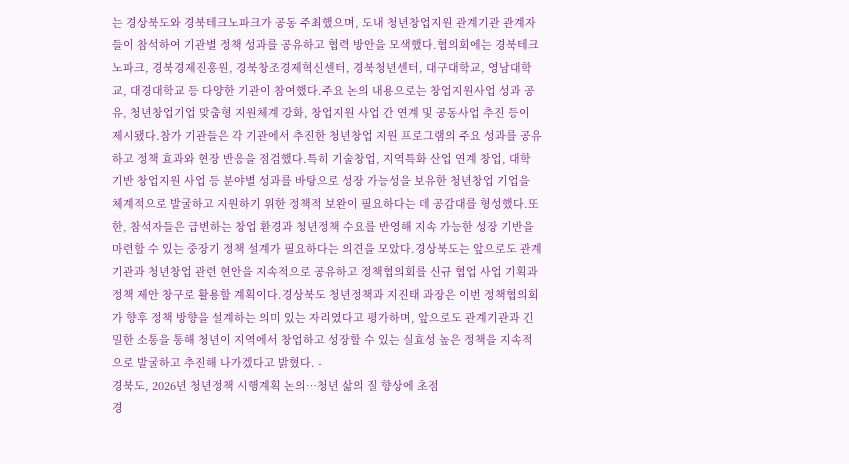는 경상북도와 경북테크노파크가 공동 주최했으며, 도내 청년창업지원 관계기관 관계자들이 참석하여 기관별 정책 성과를 공유하고 협력 방안을 모색했다.협의회에는 경북테크노파크, 경북경제진흥원, 경북창조경제혁신센터, 경북청년센터, 대구대학교, 영남대학교, 대경대학교 등 다양한 기관이 참여했다.주요 논의 내용으로는 창업지원사업 성과 공유, 청년창업기업 맞춤형 지원체계 강화, 창업지원 사업 간 연계 및 공동사업 추진 등이 제시됐다.참가 기관들은 각 기관에서 추진한 청년창업 지원 프로그램의 주요 성과를 공유하고 정책 효과와 현장 반응을 점검했다.특히 기술창업, 지역특화 산업 연계 창업, 대학 기반 창업지원 사업 등 분야별 성과를 바탕으로 성장 가능성을 보유한 청년창업 기업을 체계적으로 발굴하고 지원하기 위한 정책적 보완이 필요하다는 데 공감대를 형성했다.또한, 참석자들은 급변하는 창업 환경과 청년정책 수요를 반영해 지속 가능한 성장 기반을 마련할 수 있는 중장기 정책 설계가 필요하다는 의견을 모았다.경상북도는 앞으로도 관계기관과 청년창업 관련 현안을 지속적으로 공유하고 정책협의회를 신규 협업 사업 기획과 정책 제안 창구로 활용할 계획이다.경상북도 청년정책과 지진태 과장은 이번 정책협의회가 향후 정책 방향을 설계하는 의미 있는 자리였다고 평가하며, 앞으로도 관계기관과 긴밀한 소통을 통해 청년이 지역에서 창업하고 성장할 수 있는 실효성 높은 정책을 지속적으로 발굴하고 추진해 나가겠다고 밝혔다. -
경북도, 2026년 청년정책 시행계획 논의…청년 삶의 질 향상에 초점
경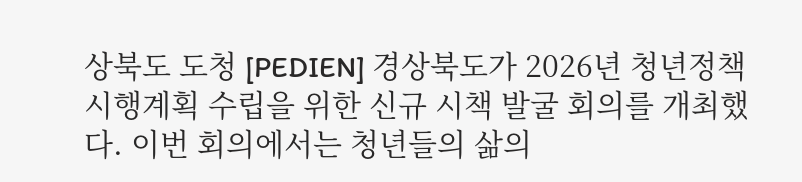상북도 도청 [PEDIEN] 경상북도가 2026년 청년정책 시행계획 수립을 위한 신규 시책 발굴 회의를 개최했다. 이번 회의에서는 청년들의 삶의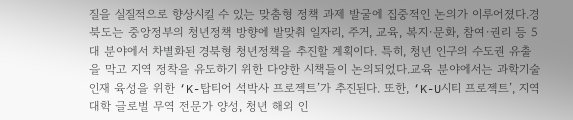질을 실질적으로 향상시킬 수 있는 맞춤형 정책 과제 발굴에 집중적인 논의가 이루어졌다.경북도는 중앙정부의 청년정책 방향에 발맞춰 일자리, 주거, 교육, 복지·문화, 참여·권리 등 5대 분야에서 차별화된 경북형 청년정책을 추진할 계획이다. 특히, 청년 인구의 수도권 유출을 막고 지역 정착을 유도하기 위한 다양한 시책들이 논의되었다.교육 분야에서는 과학기술 인재 육성을 위한 ‘K-탑티어 석박사 프로젝트’가 추진된다. 또한, ‘K-U시티 프로젝트’, 지역대학 글로벌 무역 전문가 양성, 청년 해외 인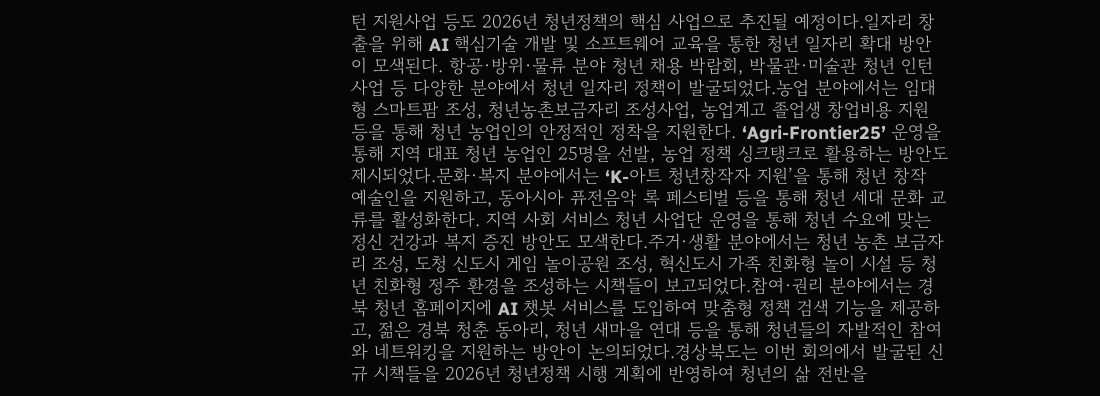턴 지원사업 등도 2026년 청년정책의 핵심 사업으로 추진될 예정이다.일자리 창출을 위해 AI 핵심기술 개발 및 소프트웨어 교육을 통한 청년 일자리 확대 방안이 모색된다. 항공·방위·물류 분야 청년 채용 박람회, 박물관·미술관 청년 인턴 사업 등 다양한 분야에서 청년 일자리 정책이 발굴되었다.농업 분야에서는 임대형 스마트팜 조성, 청년농촌보금자리 조성사업, 농업계고 졸업생 창업비용 지원 등을 통해 청년 농업인의 안정적인 정착을 지원한다. ‘Agri-Frontier25’ 운영을 통해 지역 대표 청년 농업인 25명을 선발, 농업 정책 싱크탱크로 활용하는 방안도 제시되었다.문화·복지 분야에서는 ‘K-아트 청년창작자 지원’을 통해 청년 창작 예술인을 지원하고, 동아시아 퓨전음악 록 페스티벌 등을 통해 청년 세대 문화 교류를 활성화한다. 지역 사회 서비스 청년 사업단 운영을 통해 청년 수요에 맞는 정신 건강과 복지 증진 방안도 모색한다.주거·생활 분야에서는 청년 농촌 보금자리 조성, 도청 신도시 게임 놀이공원 조성, 혁신도시 가족 친화형 놀이 시설 등 청년 친화형 정주 환경을 조성하는 시책들이 보고되었다.참여·권리 분야에서는 경북 청년 홈페이지에 AI 챗봇 서비스를 도입하여 맞춤형 정책 검색 기능을 제공하고, 젊은 경북 청춘 동아리, 청년 새마을 연대 등을 통해 청년들의 자발적인 참여와 네트워킹을 지원하는 방안이 논의되었다.경상북도는 이번 회의에서 발굴된 신규 시책들을 2026년 청년정책 시행 계획에 반영하여 청년의 삶 전반을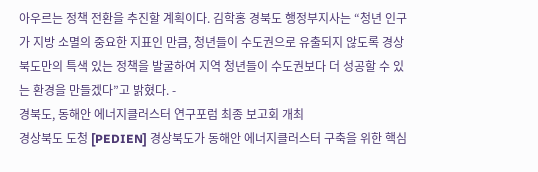아우르는 정책 전환을 추진할 계획이다. 김학홍 경북도 행정부지사는 “청년 인구가 지방 소멸의 중요한 지표인 만큼, 청년들이 수도권으로 유출되지 않도록 경상북도만의 특색 있는 정책을 발굴하여 지역 청년들이 수도권보다 더 성공할 수 있는 환경을 만들겠다”고 밝혔다. -
경북도, 동해안 에너지클러스터 연구포럼 최종 보고회 개최
경상북도 도청 [PEDIEN] 경상북도가 동해안 에너지클러스터 구축을 위한 핵심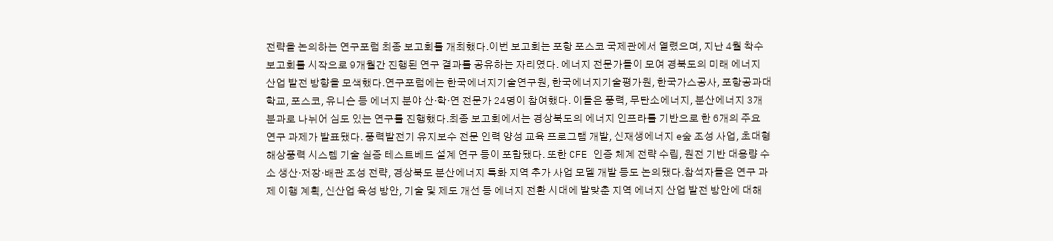전략을 논의하는 연구포럼 최종 보고회를 개최했다.이번 보고회는 포항 포스코 국제관에서 열렸으며, 지난 4월 착수보고회를 시작으로 9개월간 진행된 연구 결과를 공유하는 자리였다. 에너지 전문가들이 모여 경북도의 미래 에너지 산업 발전 방향을 모색했다.연구포럼에는 한국에너지기술연구원, 한국에너지기술평가원, 한국가스공사, 포항공과대학교, 포스코, 유니슨 등 에너지 분야 산·학·연 전문가 24명이 참여했다. 이들은 풍력, 무탄소에너지, 분산에너지 3개 분과로 나뉘어 심도 있는 연구를 진행했다.최종 보고회에서는 경상북도의 에너지 인프라를 기반으로 한 6개의 주요 연구 과제가 발표됐다. 풍력발전기 유지보수 전문 인력 양성 교육 프로그램 개발, 신재생에너지 e숲 조성 사업, 초대형 해상풍력 시스템 기술 실증 테스트베드 설계 연구 등이 포함됐다. 또한 CFE 인증 체계 전략 수립, 원전 기반 대용량 수소 생산·저장·배관 조성 전략, 경상북도 분산에너지 특화 지역 추가 사업 모델 개발 등도 논의됐다.참석자들은 연구 과제 이행 계획, 신산업 육성 방안, 기술 및 제도 개선 등 에너지 전환 시대에 발맞춘 지역 에너지 산업 발전 방안에 대해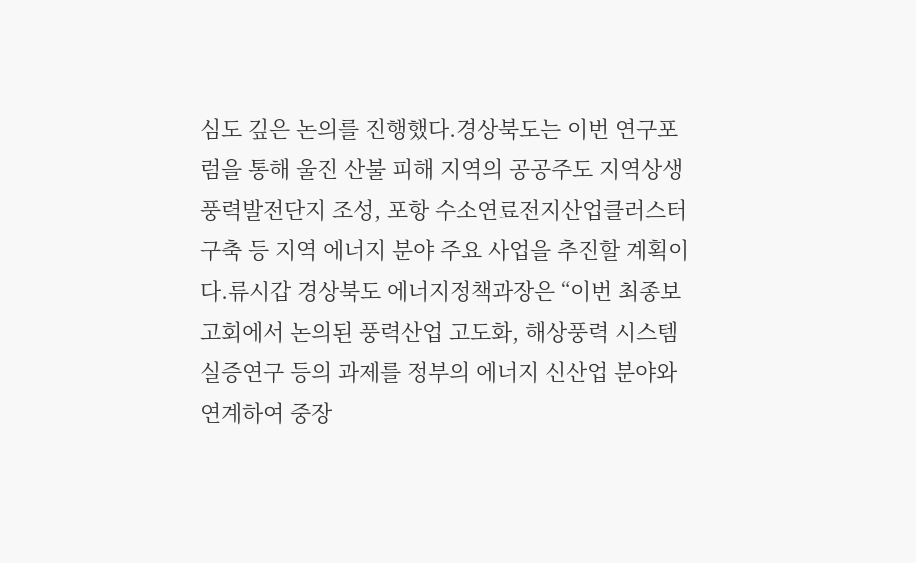심도 깊은 논의를 진행했다.경상북도는 이번 연구포럼을 통해 울진 산불 피해 지역의 공공주도 지역상생 풍력발전단지 조성, 포항 수소연료전지산업클러스터 구축 등 지역 에너지 분야 주요 사업을 추진할 계획이다.류시갑 경상북도 에너지정책과장은 “이번 최종보고회에서 논의된 풍력산업 고도화, 해상풍력 시스템 실증연구 등의 과제를 정부의 에너지 신산업 분야와 연계하여 중장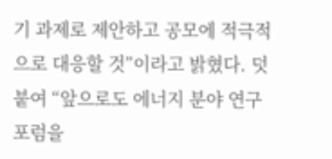기 과제로 제안하고 공모에 적극적으로 대응할 것”이라고 밝혔다. 덧붙여 “앞으로도 에너지 분야 연구포럼을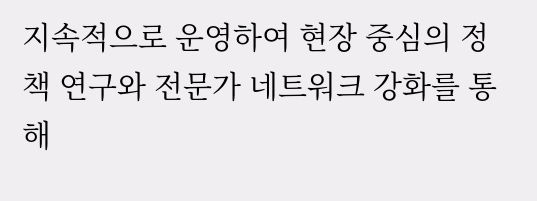지속적으로 운영하여 현장 중심의 정책 연구와 전문가 네트워크 강화를 통해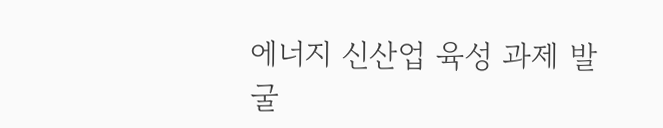에너지 신산업 육성 과제 발굴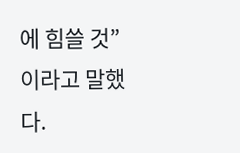에 힘쓸 것”이라고 말했다.